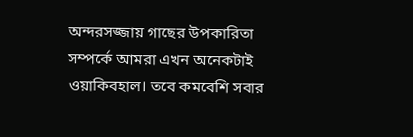অন্দরসজ্জায় গাছের উপকারিতা সম্পর্কে আমরা এখন অনেকটাই ওয়াকিবহাল। তবে কমবেশি সবার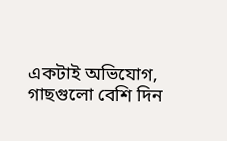একটাই অভিযোগ, গাছগুলো বেশি দিন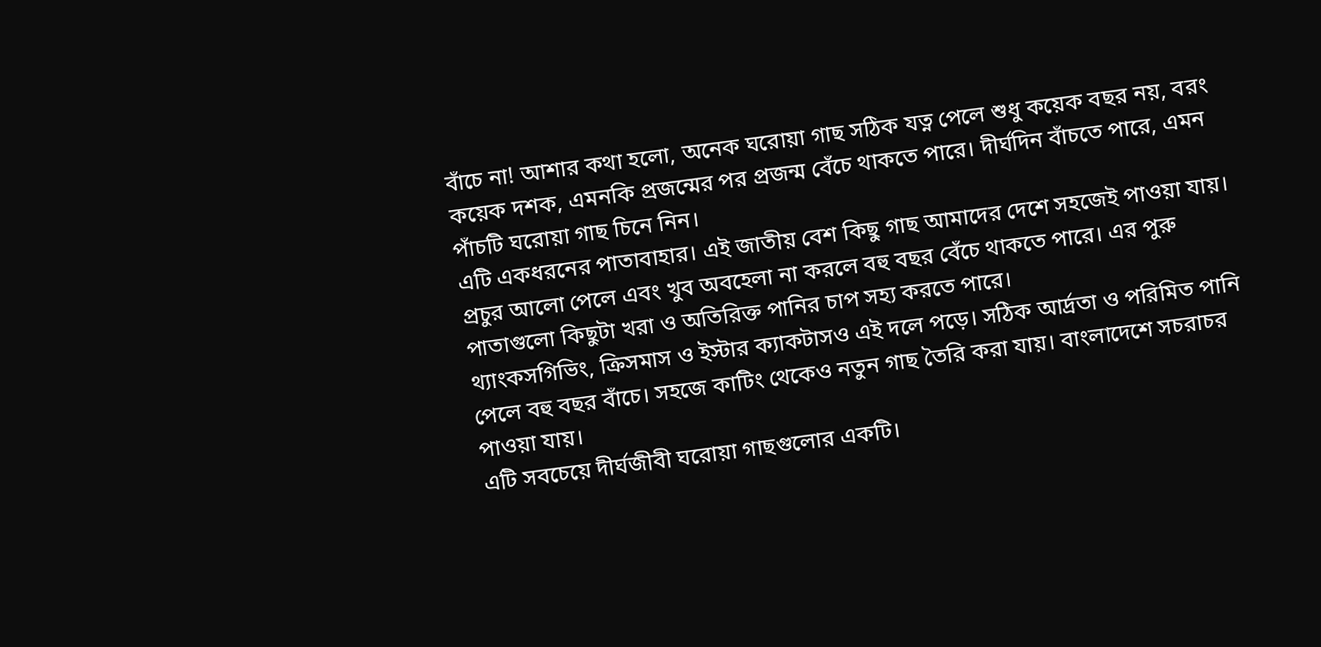বাঁচে না! আশার কথা হলো, অনেক ঘরোয়া গাছ সঠিক যত্ন পেলে শুধু কয়েক বছর নয়, বরং কয়েক দশক, এমনকি প্রজন্মের পর প্রজন্ম বেঁচে থাকতে পারে। দীর্ঘদিন বাঁচতে পারে, এমন পাঁচটি ঘরোয়া গাছ চিনে নিন।
এটি একধরনের পাতাবাহার। এই জাতীয় বেশ কিছু গাছ আমাদের দেশে সহজেই পাওয়া যায়। প্রচুর আলো পেলে এবং খুব অবহেলা না করলে বহু বছর বেঁচে থাকতে পারে। এর পুরু পাতাগুলো কিছুটা খরা ও অতিরিক্ত পানির চাপ সহ্য করতে পারে।
থ্যাংকসগিভিং, ক্রিসমাস ও ইস্টার ক্যাকটাসও এই দলে পড়ে। সঠিক আর্দ্রতা ও পরিমিত পানি পেলে বহু বছর বাঁচে। সহজে কাটিং থেকেও নতুন গাছ তৈরি করা যায়। বাংলাদেশে সচরাচর পাওয়া যায়।
এটি সবচেয়ে দীর্ঘজীবী ঘরোয়া গাছগুলোর একটি।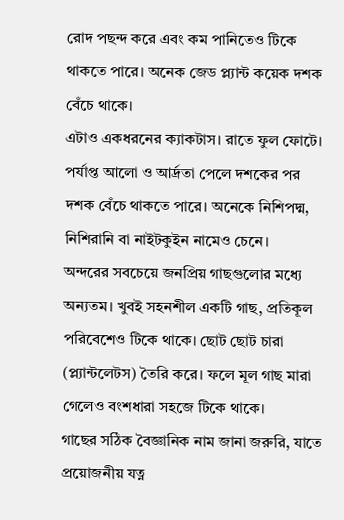রোদ পছন্দ করে এবং কম পানিতেও টিকে থাকতে পারে। অনেক জেড প্ল্যান্ট কয়েক দশক বেঁচে থাকে।
এটাও একধরনের ক্যাকটাস। রাতে ফুল ফোটে। পর্যাপ্ত আলো ও আর্দ্রতা পেলে দশকের পর দশক বেঁচে থাকতে পারে। অনেকে নিশিপদ্ম, নিশিরানি বা নাইটকুইন নামেও চেনে।
অন্দরের সবচেয়ে জনপ্রিয় গাছগুলোর মধ্যে অন্যতম। খুবই সহনশীল একটি গাছ, প্রতিকূল পরিবেশেও টিকে থাকে। ছোট ছোট চারা (প্ল্যান্টলেটস) তৈরি করে। ফলে মূল গাছ মারা গেলেও বংশধারা সহজে টিকে থাকে।
গাছের সঠিক বৈজ্ঞানিক নাম জানা জরুরি, যাতে প্রয়োজনীয় যত্ন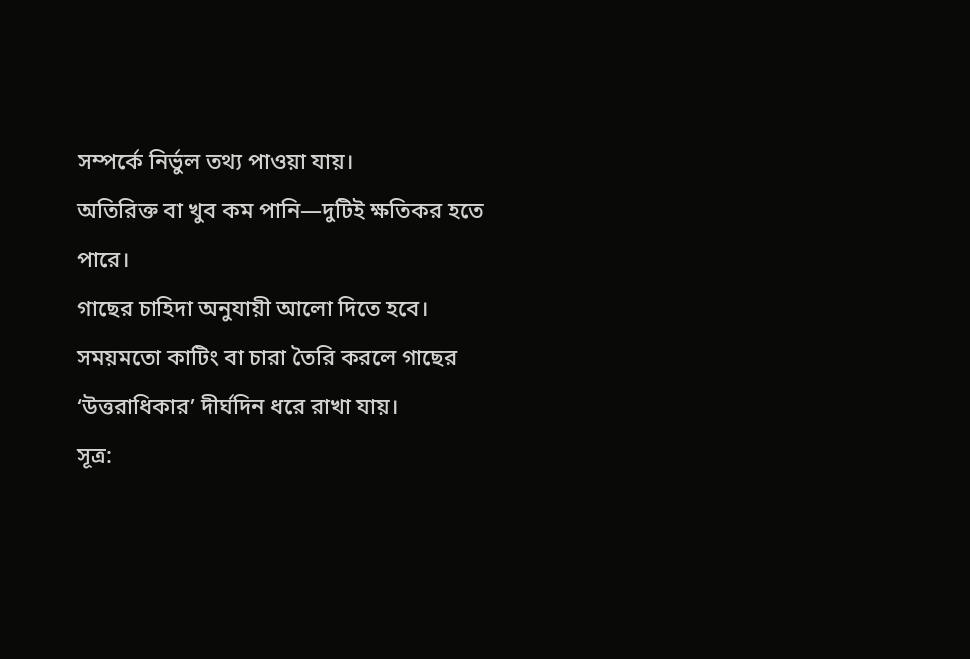সম্পর্কে নির্ভুল তথ্য পাওয়া যায়।
অতিরিক্ত বা খুব কম পানি—দুটিই ক্ষতিকর হতে পারে।
গাছের চাহিদা অনুযায়ী আলো দিতে হবে।
সময়মতো কাটিং বা চারা তৈরি করলে গাছের ‘উত্তরাধিকার’ দীর্ঘদিন ধরে রাখা যায়।
সূত্র: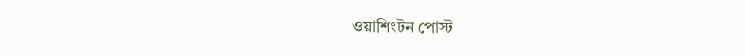ওয়াশিংটন পোস্ট